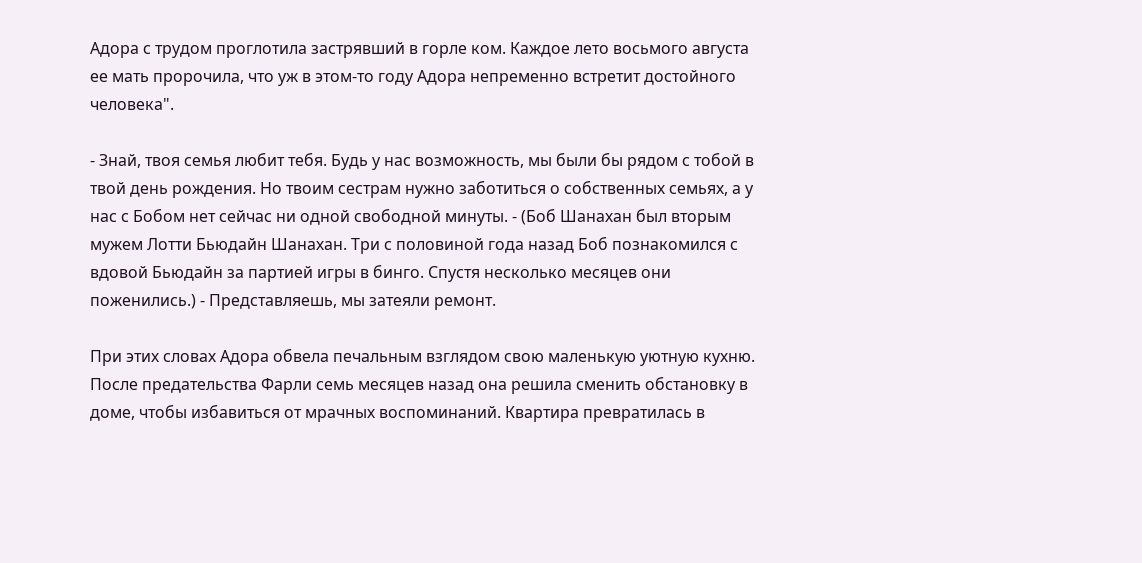Адора с трудом проглотила застрявший в горле ком. Каждое лето восьмого августа ее мать пророчила, что уж в этом-то году Адора непременно встретит достойного человека".

- Знай, твоя семья любит тебя. Будь у нас возможность, мы были бы рядом с тобой в твой день рождения. Но твоим сестрам нужно заботиться о собственных семьях, а у нас с Бобом нет сейчас ни одной свободной минуты. - (Боб Шанахан был вторым мужем Лотти Бьюдайн Шанахан. Три с половиной года назад Боб познакомился с вдовой Бьюдайн за партией игры в бинго. Спустя несколько месяцев они поженились.) - Представляешь, мы затеяли ремонт.

При этих словах Адора обвела печальным взглядом свою маленькую уютную кухню. После предательства Фарли семь месяцев назад она решила сменить обстановку в доме, чтобы избавиться от мрачных воспоминаний. Квартира превратилась в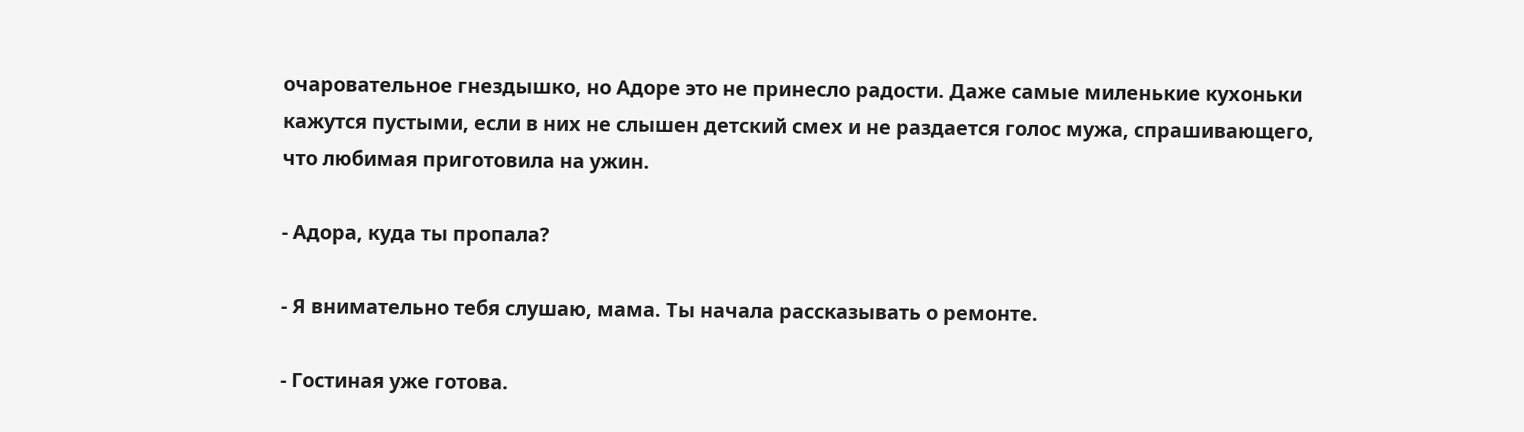очаровательное гнездышко, но Адоре это не принесло радости. Даже самые миленькие кухоньки кажутся пустыми, если в них не слышен детский смех и не раздается голос мужа, спрашивающего, что любимая приготовила на ужин.

- Адора, куда ты пропала?

- Я внимательно тебя слушаю, мама. Ты начала рассказывать о ремонте.

- Гостиная уже готова.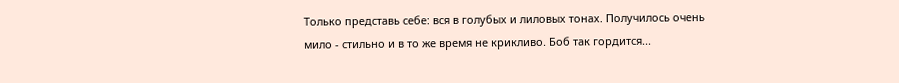Только представь себе: вся в голубых и лиловых тонах. Получилось очень мило - стильно и в то же время не крикливо. Боб так гордится...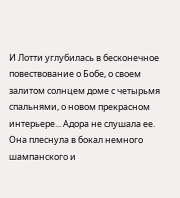И Лотти углубилась в бесконечное повествование о Бобе, о своем залитом солнцем доме с четырьмя спальнями, о новом прекрасном интерьере... Адора не слушала ее. Она плеснула в бокал немного шампанского и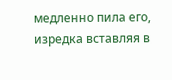медленно пила его, изредка вставляя в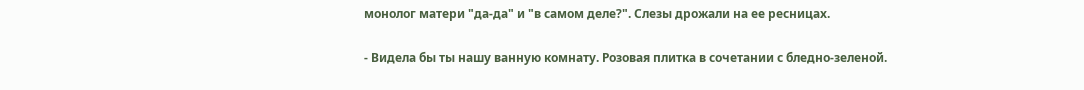монолог матери "да-да" и "в самом деле?". Слезы дрожали на ее ресницах.

- Видела бы ты нашу ванную комнату. Розовая плитка в сочетании с бледно-зеленой.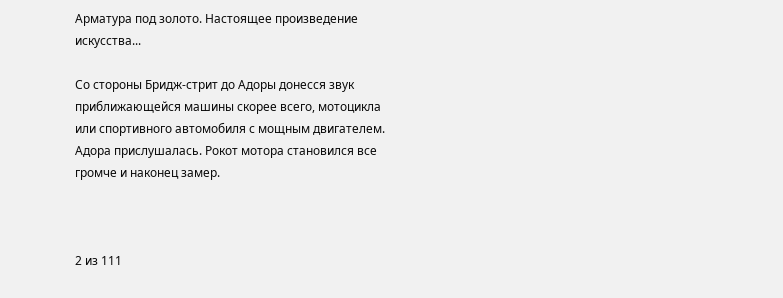Арматура под золото. Настоящее произведение искусства...

Со стороны Бридж-стрит до Адоры донесся звук приближающейся машины скорее всего, мотоцикла или спортивного автомобиля с мощным двигателем. Адора прислушалась. Рокот мотора становился все громче и наконец замер.



2 из 111